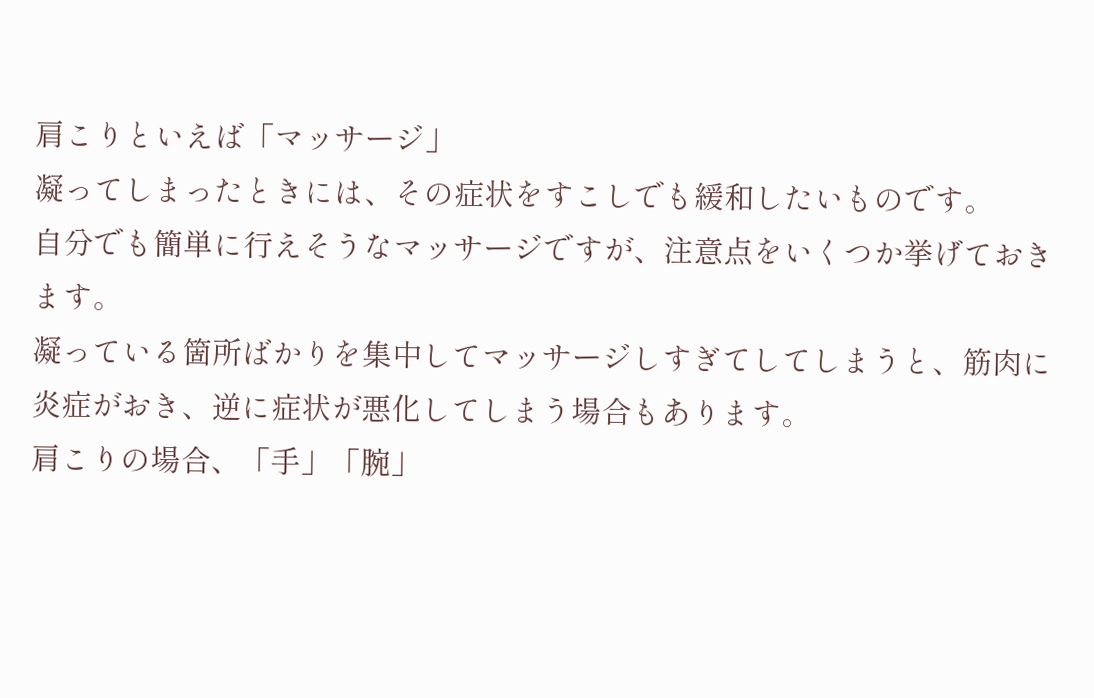肩こりといえば「マッサージ」
凝ってしまったときには、その症状をすこしでも緩和したいものです。
自分でも簡単に行えそうなマッサージですが、注意点をいくつか挙げておきます。
凝っている箇所ばかりを集中してマッサージしすぎてしてしまうと、筋肉に炎症がおき、逆に症状が悪化してしまう場合もあります。
肩こりの場合、「手」「腕」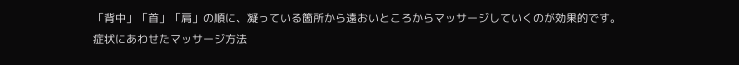「背中」「首」「肩」の順に、凝っている箇所から遠おいところからマッサージしていくのが効果的です。
症状にあわせたマッサージ方法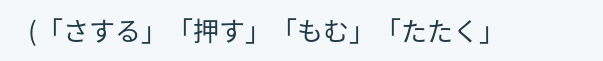(「さする」「押す」「もむ」「たたく」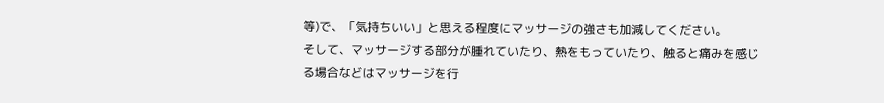等)で、「気持ちいい」と思える程度にマッサージの強さも加減してください。
そして、マッサージする部分が腫れていたり、熱をもっていたり、触ると痛みを感じる場合などはマッサージを行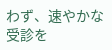わず、速やかな受診を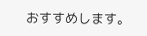おすすめします。